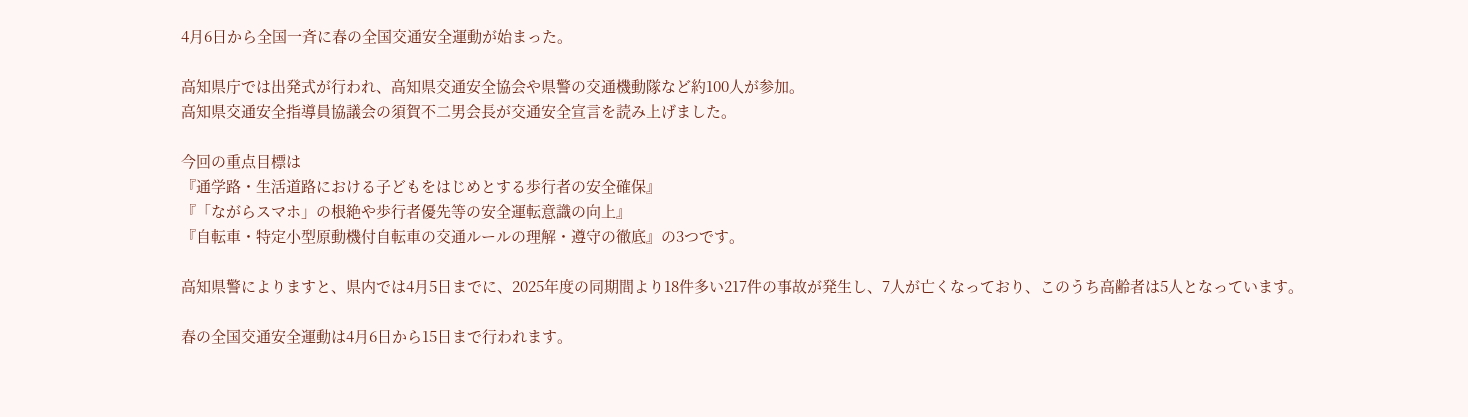4月6日から全国一斉に春の全国交通安全運動が始まった。

高知県庁では出発式が行われ、高知県交通安全協会や県警の交通機動隊など約100人が参加。
高知県交通安全指導員協議会の須賀不二男会長が交通安全宣言を読み上げました。

今回の重点目標は
『通学路・生活道路における子どもをはじめとする歩行者の安全確保』
『「ながらスマホ」の根絶や歩行者優先等の安全運転意識の向上』
『自転車・特定小型原動機付自転車の交通ルールの理解・遵守の徹底』の3つです。

高知県警によりますと、県内では4月5日までに、2025年度の同期間より18件多い217件の事故が発生し、7人が亡くなっており、このうち高齢者は5人となっています。

春の全国交通安全運動は4月6日から15日まで行われます。